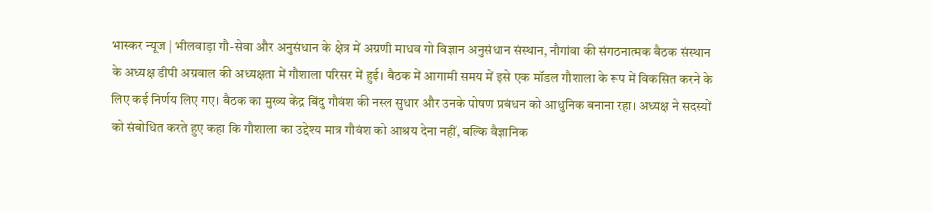भास्कर न्यूज | भीलवाड़ा गौ-सेवा और अनुसंधान के क्षेत्र में अग्रणी माधव गो विज्ञान अनुसंधान संस्थान, नौगांवा की संगठनात्मक बैठक संस्थान के अध्यक्ष डीपी अग्रवाल की अध्यक्षता में गौशाला परिसर में हुई। बैठक में आगामी समय में इसे एक मॉडल गौशाला के रूप में विकसित करने के लिए कई निर्णय लिए गए। बैठक का मुख्य केंद्र बिंदु गौवंश की नस्ल सुधार और उनके पोषण प्रबंधन को आधुनिक बनाना रहा। अध्यक्ष ने सदस्यों को संबोधित करते हुए कहा कि गौशाला का उद्देश्य मात्र गौवंश को आश्रय देना नहीं, बल्कि वैज्ञानिक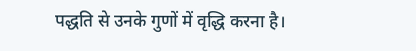पद्धति से उनके गुणों में वृद्धि करना है।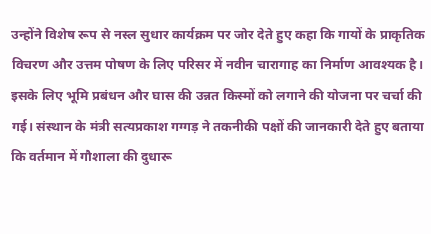उन्होंने विशेष रूप से नस्ल सुधार कार्यक्रम पर जोर देते हुए कहा कि गायों के प्राकृतिक विचरण और उत्तम पोषण के लिए परिसर में नवीन चारागाह का निर्माण आवश्यक है। इसके लिए भूमि प्रबंधन और घास की उन्नत किस्मों को लगाने की योजना पर चर्चा की गई। संस्थान के मंत्री सत्यप्रकाश गग्गड़ ने तकनीकी पक्षों की जानकारी देते हुए बताया कि वर्तमान में गौशाला की दुधारू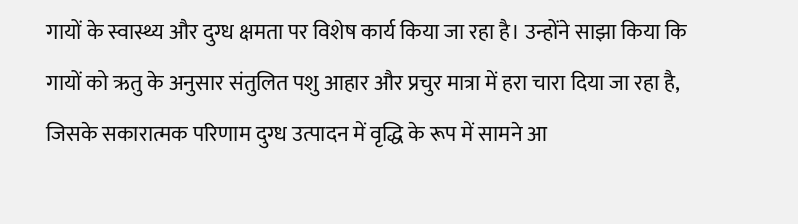गायों के स्वास्थ्य और दुग्ध क्षमता पर विशेष कार्य किया जा रहा है। उन्होंने साझा किया कि गायों को ऋतु के अनुसार संतुलित पशु आहार और प्रचुर मात्रा में हरा चारा दिया जा रहा है, जिसके सकारात्मक परिणाम दुग्ध उत्पादन में वृद्धि के रूप में सामने आ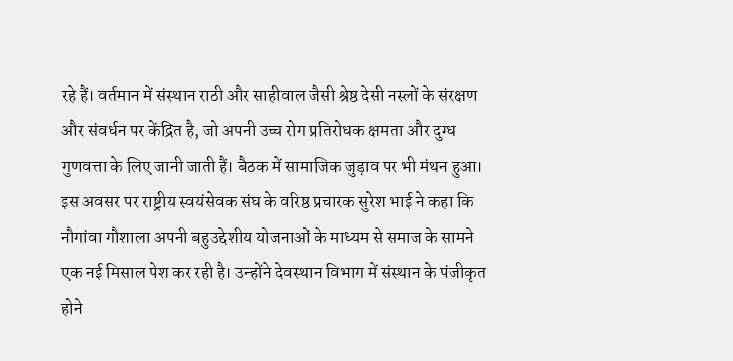रहे हैं। वर्तमान में संस्थान राठी और साहीवाल जैसी श्रेष्ठ देसी नस्लों के संरक्षण और संवर्धन पर केंद्रित है, जो अपनी उच्च रोग प्रतिरोधक क्षमता और दुग्ध गुणवत्ता के लिए जानी जाती हैं। बैठक में सामाजिक जुड़ाव पर भी मंथन हुआ।  इस अवसर पर राष्ट्रीय स्वयंसेवक संघ के वरिष्ठ प्रचारक सुरेश भाई ने कहा कि नौगांवा गौशाला अपनी बहुउद्देशीय योजनाओं के माध्यम से समाज के सामने एक नई मिसाल पेश कर रही है। उन्होंने देवस्थान विभाग में संस्थान के पंजीकृत होने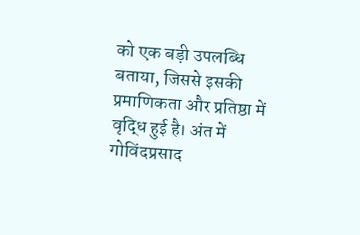को एक बड़ी उपलब्धि बताया, जिससे इसकी प्रमाणिकता और प्रतिष्ठा में वृद्धि हुई है। अंत में गोविंदप्रसाद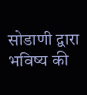सोडाणी द्वारा भविष्य की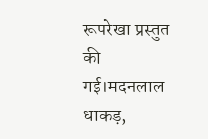रूपरेखा प्रस्तुत की गई।मदनलाल धाकड़,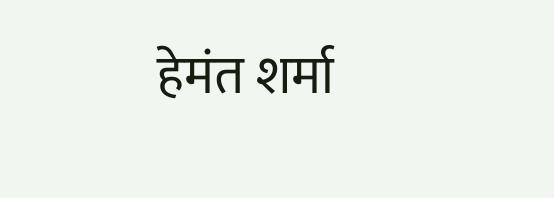हेमंत शर्मा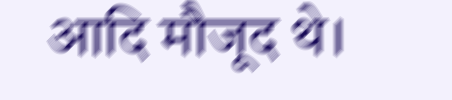आदि मौजूद थे।